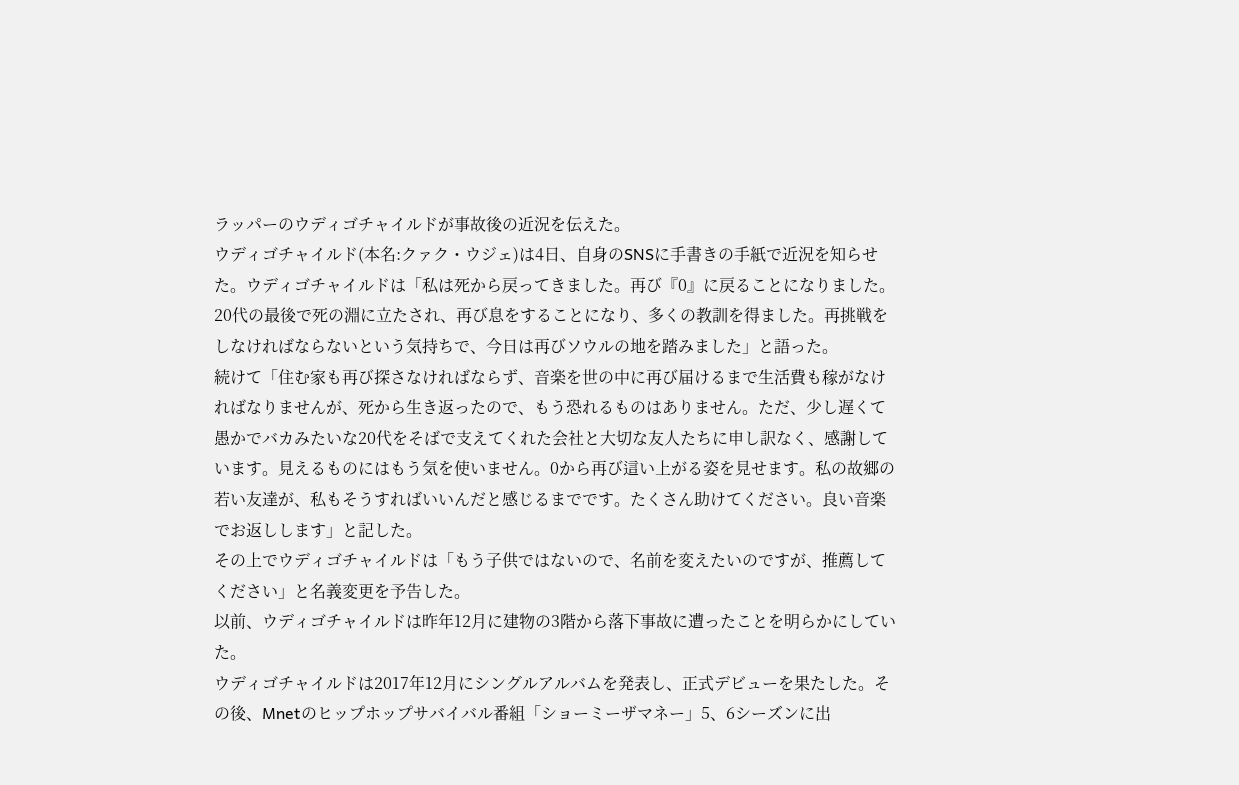ラッパーのウディゴチャイルドが事故後の近況を伝えた。
ウディゴチャイルド(本名:クァク・ウジェ)は4日、自身のSNSに手書きの手紙で近況を知らせた。ウディゴチャイルドは「私は死から戻ってきました。再び『0』に戻ることになりました。20代の最後で死の淵に立たされ、再び息をすることになり、多くの教訓を得ました。再挑戦をしなければならないという気持ちで、今日は再びソウルの地を踏みました」と語った。
続けて「住む家も再び探さなければならず、音楽を世の中に再び届けるまで生活費も稼がなければなりませんが、死から生き返ったので、もう恐れるものはありません。ただ、少し遅くて愚かでバカみたいな20代をそばで支えてくれた会社と大切な友人たちに申し訳なく、感謝しています。見えるものにはもう気を使いません。0から再び這い上がる姿を見せます。私の故郷の若い友達が、私もそうすればいいんだと感じるまでです。たくさん助けてください。良い音楽でお返しします」と記した。
その上でウディゴチャイルドは「もう子供ではないので、名前を変えたいのですが、推薦してください」と名義変更を予告した。
以前、ウディゴチャイルドは昨年12月に建物の3階から落下事故に遭ったことを明らかにしていた。
ウディゴチャイルドは2017年12月にシングルアルバムを発表し、正式デビューを果たした。その後、Mnetのヒップホップサバイバル番組「ショーミーザマネー」5、6シーズンに出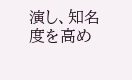演し、知名度を高め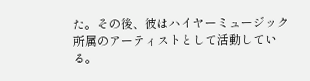た。その後、彼はハイヤーミュージック所属のアーティストとして活動している。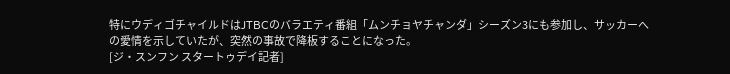特にウディゴチャイルドはJTBCのバラエティ番組「ムンチョヤチャンダ」シーズン3にも参加し、サッカーへの愛情を示していたが、突然の事故で降板することになった。
[ジ・スンフン スタートゥデイ記者]